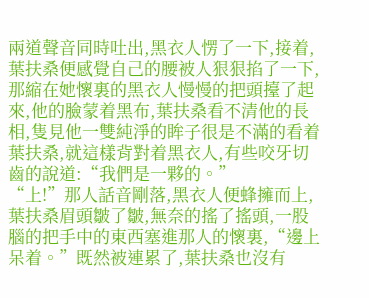兩道聲音同時吐出,黑衣人愣了一下,接着,葉扶桑便感覺自己的腰被人狠狠掐了一下,那縮在她懷裏的黑衣人慢慢的把頭擡了起來,他的臉蒙着黑布,葉扶桑看不清他的長相,隻見他一雙純淨的眸子很是不滿的看着葉扶桑,就這樣背對着黑衣人,有些咬牙切齒的說道:“我們是一夥的。”
“上!”那人話音剛落,黑衣人便蜂擁而上,葉扶桑眉頭皺了皺,無奈的搖了搖頭,一股腦的把手中的東西塞進那人的懷裏,“邊上呆着。”既然被連累了,葉扶桑也沒有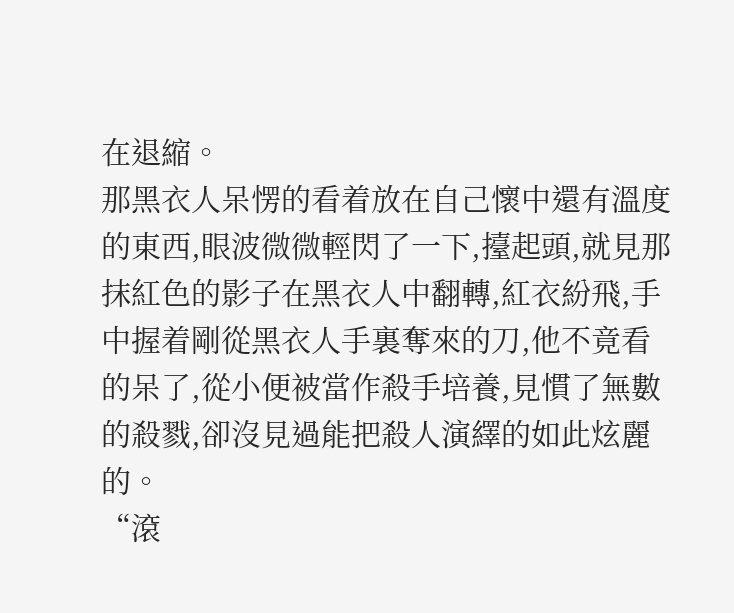在退縮。
那黑衣人呆愣的看着放在自己懷中還有溫度的東西,眼波微微輕閃了一下,擡起頭,就見那抹紅色的影子在黑衣人中翻轉,紅衣紛飛,手中握着剛從黑衣人手裏奪來的刀,他不竟看的呆了,從小便被當作殺手培養,見慣了無數的殺戮,卻沒見過能把殺人演繹的如此炫麗的。
“滾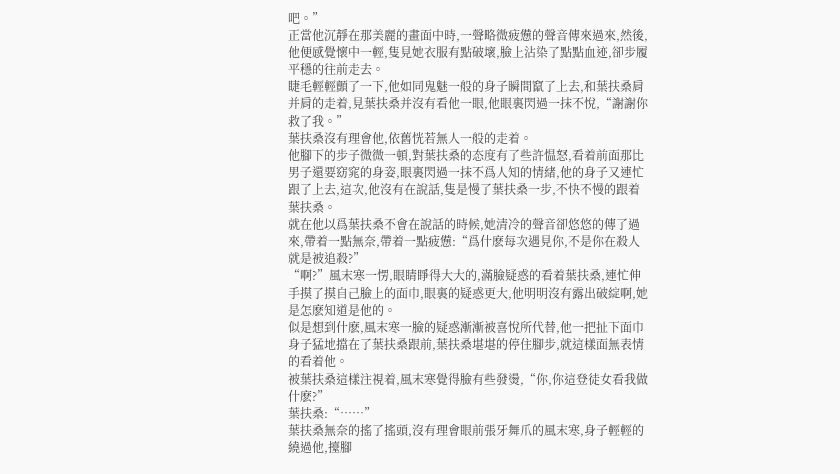吧。”
正當他沉靜在那美麗的畫面中時,一聲略微疲憊的聲音傳來過來,然後,他便感覺懷中一輕,隻見她衣服有點破壞,臉上沾染了點點血迹,卻步履平穩的往前走去。
睫毛輕輕顫了一下,他如同鬼魅一般的身子瞬間竄了上去,和葉扶桑肩并肩的走着,見葉扶桑并沒有看他一眼,他眼裏閃過一抹不悅,“謝謝你救了我。”
葉扶桑沒有理會他,依舊恍若無人一般的走着。
他腳下的步子微微一頓,對葉扶桑的态度有了些許愠怒,看着前面那比男子還要窈窕的身姿,眼裏閃過一抹不爲人知的情緒,他的身子又連忙跟了上去,這次,他沒有在說話,隻是慢了葉扶桑一步,不快不慢的跟着葉扶桑。
就在他以爲葉扶桑不會在說話的時候,她清冷的聲音卻悠悠的傳了過來,帶着一點無奈,帶着一點疲憊:“爲什麽每次遇見你,不是你在殺人就是被追殺?”
“啊?”風末寒一愣,眼睛睜得大大的,滿臉疑惑的看着葉扶桑,連忙伸手摸了摸自己臉上的面巾,眼裏的疑惑更大,他明明沒有露出破綻啊,她是怎麽知道是他的。
似是想到什麽,風末寒一臉的疑惑漸漸被喜悅所代替,他一把扯下面巾身子猛地擋在了葉扶桑跟前,葉扶桑堪堪的停住腳步,就這樣面無表情的看着他。
被葉扶桑這樣注視着,風末寒覺得臉有些發燙,“你,你這登徒女看我做什麽?”
葉扶桑:“……”
葉扶桑無奈的搖了搖頭,沒有理會眼前張牙舞爪的風末寒,身子輕輕的繞過他,擡腳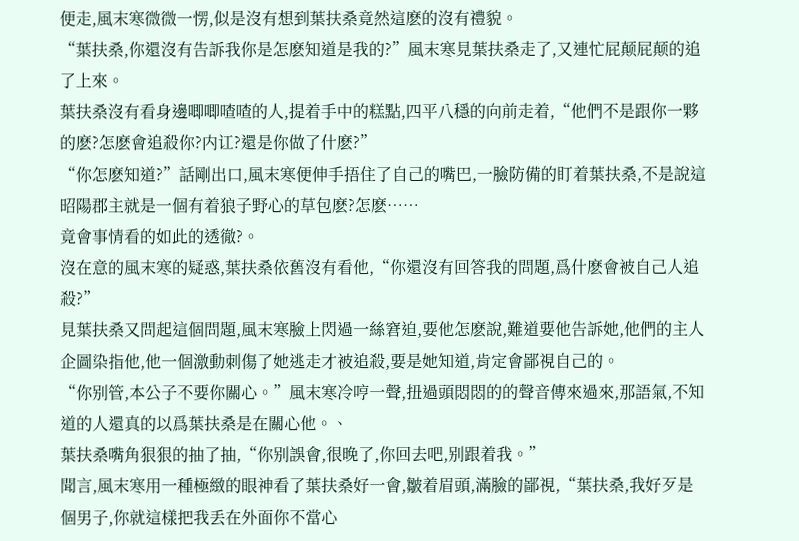便走,風末寒微微一愣,似是沒有想到葉扶桑竟然這麽的沒有禮貌。
“葉扶桑,你還沒有告訴我你是怎麽知道是我的?”風末寒見葉扶桑走了,又連忙屁颠屁颠的追了上來。
葉扶桑沒有看身邊唧唧喳喳的人,提着手中的糕點,四平八穩的向前走着,“他們不是跟你一夥的麽?怎麽會追殺你?内讧?還是你做了什麽?”
“你怎麽知道?”話剛出口,風末寒便伸手捂住了自己的嘴巴,一臉防備的盯着葉扶桑,不是說這昭陽郡主就是一個有着狼子野心的草包麽?怎麽……
竟會事情看的如此的透徹?。
沒在意的風末寒的疑惑,葉扶桑依舊沒有看他,“你還沒有回答我的問題,爲什麽會被自己人追殺?”
見葉扶桑又問起這個問題,風末寒臉上閃過一絲窘迫,要他怎麽說,難道要他告訴她,他們的主人企圖染指他,他一個激動刺傷了她逃走才被追殺,要是她知道,肯定會鄙視自己的。
“你别管,本公子不要你關心。”風末寒冷哼一聲,扭過頭悶悶的的聲音傳來過來,那語氣,不知道的人還真的以爲葉扶桑是在關心他。、
葉扶桑嘴角狠狠的抽了抽,“你别誤會,很晚了,你回去吧,别跟着我。”
聞言,風末寒用一種極緻的眼神看了葉扶桑好一會,皺着眉頭,滿臉的鄙視,“葉扶桑,我好歹是個男子,你就這樣把我丢在外面你不當心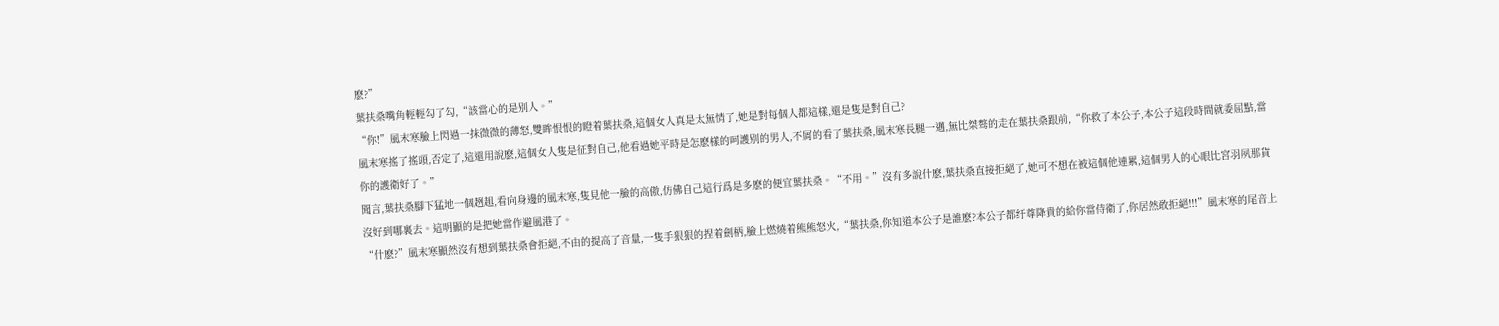麽?”
葉扶桑嘴角輕輕勾了勾,“該當心的是别人。”
“你!”風末寒臉上閃過一抹微微的薄怒,雙眸恨恨的瞪着葉扶桑,這個女人真是太無情了,她是對每個人都這樣,還是隻是對自己?
風末寒搖了搖頭,否定了,這還用說麽,這個女人隻是征對自己,他看過她平時是怎麽樣的呵護别的男人,不屑的看了葉扶桑,風末寒長腿一邁,無比桀骜的走在葉扶桑跟前,“你救了本公子,本公子這段時間就委屈點,當你的護衛好了。”
聞言,葉扶桑腳下猛地一個趔趄,看向身邊的風末寒,隻見他一臉的高傲,仿佛自己這行爲是多麽的便宜葉扶桑。“不用。”沒有多說什麽,葉扶桑直接拒絕了,她可不想在被這個他連累,這個男人的心眼比宮羽夙那貨沒好到哪裏去。這明顯的是把她當作避風港了。
“什麽?”風末寒顯然沒有想到葉扶桑會拒絕,不由的提高了音量,一隻手狠狠的捏着劍柄,臉上燃燒着熊熊怒火,“葉扶桑,你知道本公子是誰麽?本公子都纡尊降貴的給你當侍衛了,你居然敢拒絕!!!”風末寒的尾音上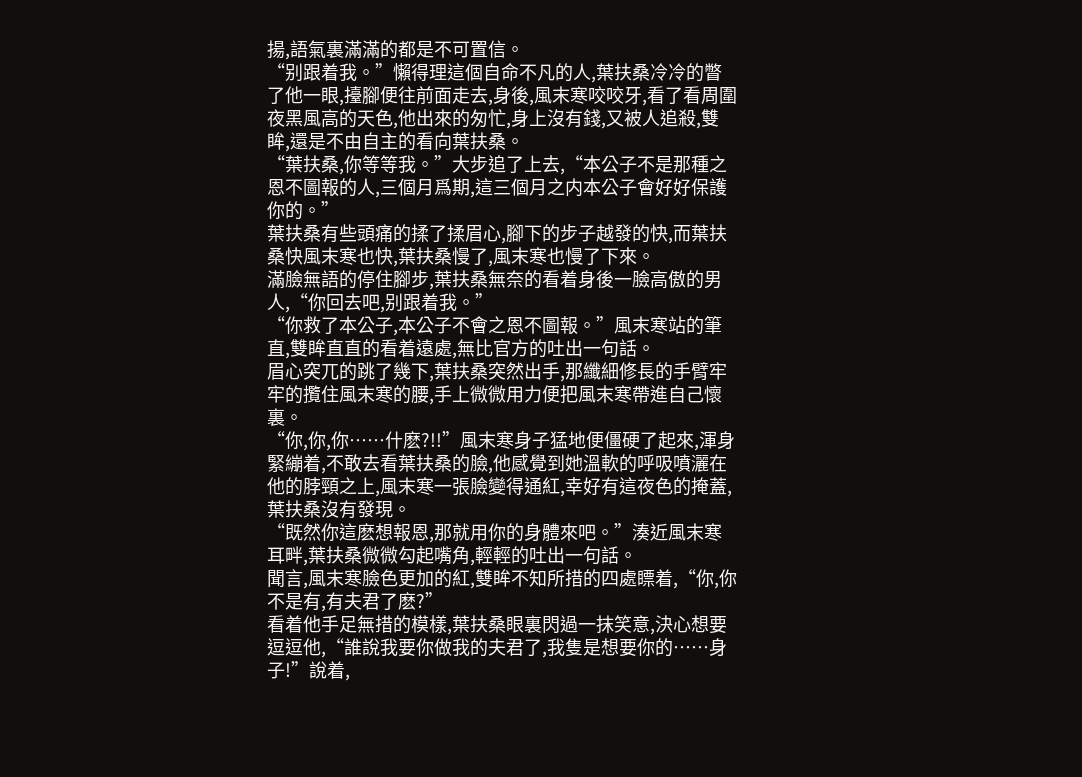揚,語氣裏滿滿的都是不可置信。
“别跟着我。”懶得理這個自命不凡的人,葉扶桑冷冷的瞥了他一眼,擡腳便往前面走去,身後,風末寒咬咬牙,看了看周圍夜黑風高的天色,他出來的匆忙,身上沒有錢,又被人追殺,雙眸,還是不由自主的看向葉扶桑。
“葉扶桑,你等等我。”大步追了上去,“本公子不是那種之恩不圖報的人,三個月爲期,這三個月之内本公子會好好保護你的。”
葉扶桑有些頭痛的揉了揉眉心,腳下的步子越發的快,而葉扶桑快風末寒也快,葉扶桑慢了,風末寒也慢了下來。
滿臉無語的停住腳步,葉扶桑無奈的看着身後一臉高傲的男人,“你回去吧,别跟着我。”
“你救了本公子,本公子不會之恩不圖報。”風末寒站的筆直,雙眸直直的看着遠處,無比官方的吐出一句話。
眉心突兀的跳了幾下,葉扶桑突然出手,那纖細修長的手臂牢牢的攬住風末寒的腰,手上微微用力便把風末寒帶進自己懷裏。
“你,你,你……什麽?!!”風末寒身子猛地便僵硬了起來,渾身緊繃着,不敢去看葉扶桑的臉,他感覺到她溫軟的呼吸噴灑在他的脖頸之上,風末寒一張臉變得通紅,幸好有這夜色的掩蓋,葉扶桑沒有發現。
“既然你這麽想報恩,那就用你的身體來吧。”湊近風末寒耳畔,葉扶桑微微勾起嘴角,輕輕的吐出一句話。
聞言,風末寒臉色更加的紅,雙眸不知所措的四處瞟着,“你,你不是有,有夫君了麽?”
看着他手足無措的模樣,葉扶桑眼裏閃過一抹笑意,決心想要逗逗他,“誰說我要你做我的夫君了,我隻是想要你的……身子!”說着,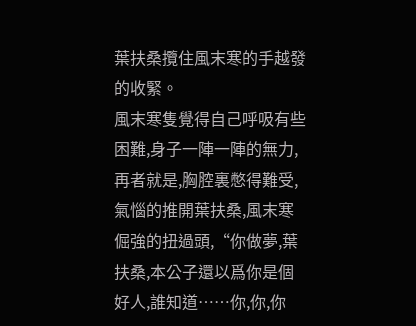葉扶桑攬住風末寒的手越發的收緊。
風末寒隻覺得自己呼吸有些困難,身子一陣一陣的無力,再者就是,胸腔裏憋得難受,氣惱的推開葉扶桑,風末寒倔強的扭過頭,“你做夢,葉扶桑,本公子還以爲你是個好人,誰知道……你,你,你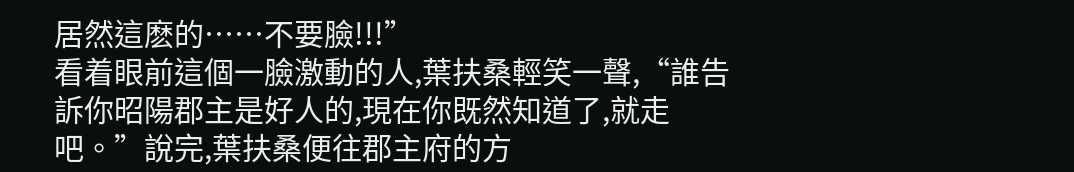居然這麽的……不要臉!!!”
看着眼前這個一臉激動的人,葉扶桑輕笑一聲,“誰告訴你昭陽郡主是好人的,現在你既然知道了,就走吧。”說完,葉扶桑便往郡主府的方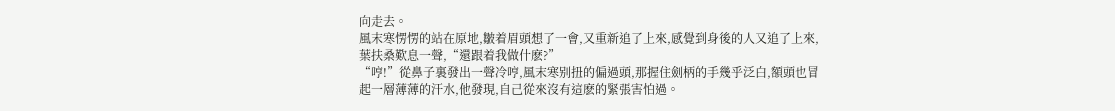向走去。
風末寒愣愣的站在原地,皺着眉頭想了一會,又重新追了上來,感覺到身後的人又追了上來,葉扶桑歎息一聲,“還跟着我做什麽?”
“哼!”從鼻子裏發出一聲冷哼,風末寒别扭的偏過頭,那握住劍柄的手幾乎泛白,額頭也冒起一層薄薄的汗水,他發現,自己從來沒有這麽的緊張害怕過。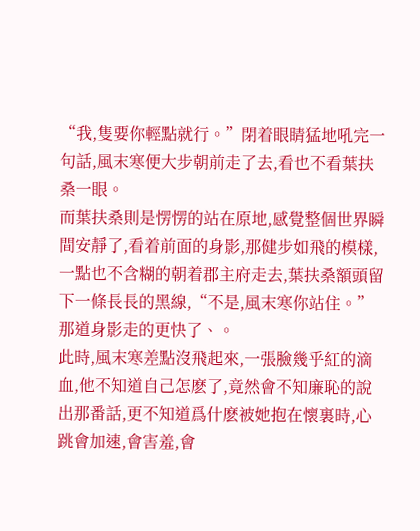“我,隻要你輕點就行。”閉着眼睛猛地吼完一句話,風末寒便大步朝前走了去,看也不看葉扶桑一眼。
而葉扶桑則是愣愣的站在原地,感覺整個世界瞬間安靜了,看着前面的身影,那健步如飛的模樣,一點也不含糊的朝着郡主府走去,葉扶桑額頭留下一條長長的黑線,“不是,風末寒你站住。”
那道身影走的更快了、。
此時,風末寒差點沒飛起來,一張臉幾乎紅的滴血,他不知道自己怎麽了,竟然會不知廉恥的說出那番話,更不知道爲什麽被她抱在懷裏時,心跳會加速,會害羞,會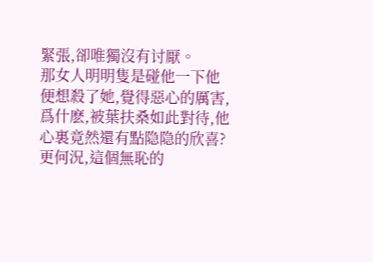緊張,卻唯獨沒有讨厭。
那女人明明隻是碰他一下他便想殺了她,覺得惡心的厲害,爲什麽,被葉扶桑如此對待,他心裏竟然還有點隐隐的欣喜?更何況,這個無恥的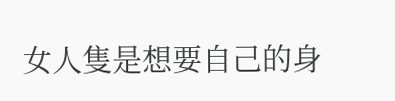女人隻是想要自己的身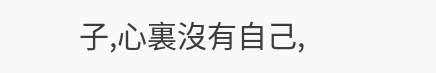子,心裏沒有自己,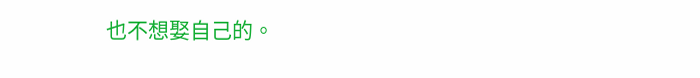也不想娶自己的。